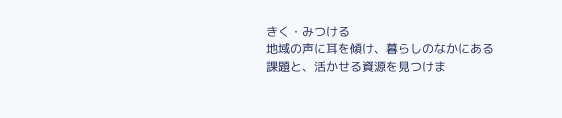きく・みつける
地域の声に耳を傾け、暮らしのなかにある課題と、活かせる資源を見つけま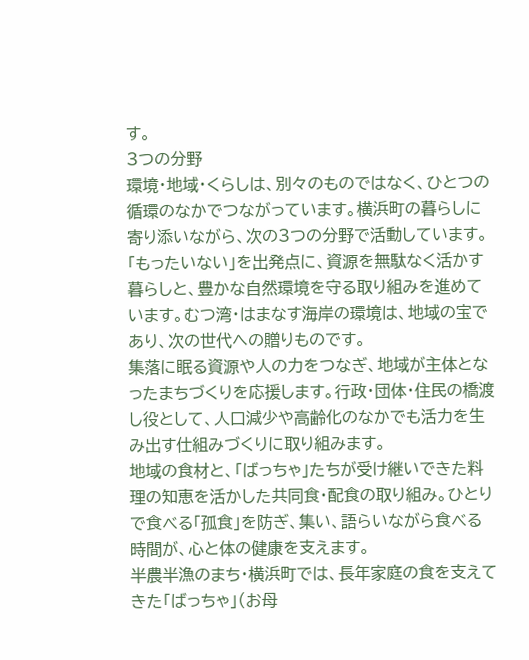す。
3つの分野
環境・地域・くらしは、別々のものではなく、ひとつの循環のなかでつながっています。横浜町の暮らしに寄り添いながら、次の3つの分野で活動しています。
「もったいない」を出発点に、資源を無駄なく活かす暮らしと、豊かな自然環境を守る取り組みを進めています。むつ湾・はまなす海岸の環境は、地域の宝であり、次の世代への贈りものです。
集落に眠る資源や人の力をつなぎ、地域が主体となったまちづくりを応援します。行政・団体・住民の橋渡し役として、人口減少や高齢化のなかでも活力を生み出す仕組みづくりに取り組みます。
地域の食材と、「ばっちゃ」たちが受け継いできた料理の知恵を活かした共同食・配食の取り組み。ひとりで食べる「孤食」を防ぎ、集い、語らいながら食べる時間が、心と体の健康を支えます。
半農半漁のまち・横浜町では、長年家庭の食を支えてきた「ばっちゃ」(お母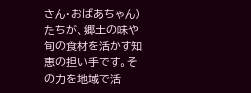さん・おばあちゃん)たちが、郷土の味や旬の食材を活かす知恵の担い手です。その力を地域で活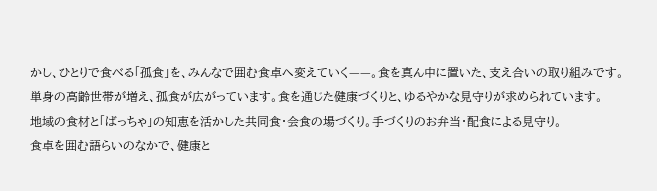かし、ひとりで食べる「孤食」を、みんなで囲む食卓へ変えていく——。食を真ん中に置いた、支え合いの取り組みです。
単身の高齢世帯が増え、孤食が広がっています。食を通じた健康づくりと、ゆるやかな見守りが求められています。
地域の食材と「ばっちゃ」の知恵を活かした共同食・会食の場づくり。手づくりのお弁当・配食による見守り。
食卓を囲む語らいのなかで、健康と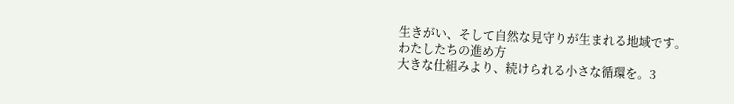生きがい、そして自然な見守りが生まれる地域です。
わたしたちの進め方
大きな仕組みより、続けられる小さな循環を。3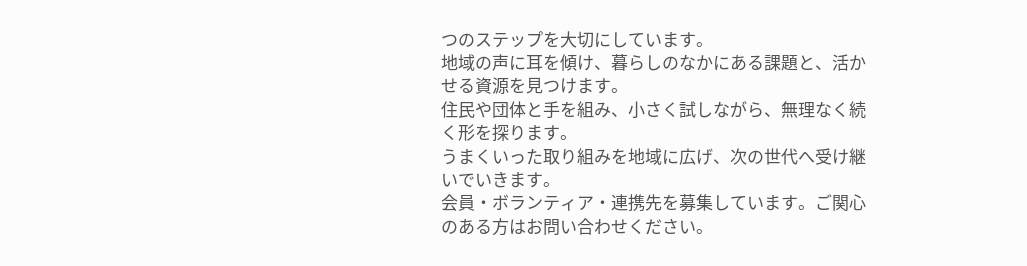つのステップを大切にしています。
地域の声に耳を傾け、暮らしのなかにある課題と、活かせる資源を見つけます。
住民や団体と手を組み、小さく試しながら、無理なく続く形を探ります。
うまくいった取り組みを地域に広げ、次の世代へ受け継いでいきます。
会員・ボランティア・連携先を募集しています。ご関心のある方はお問い合わせください。